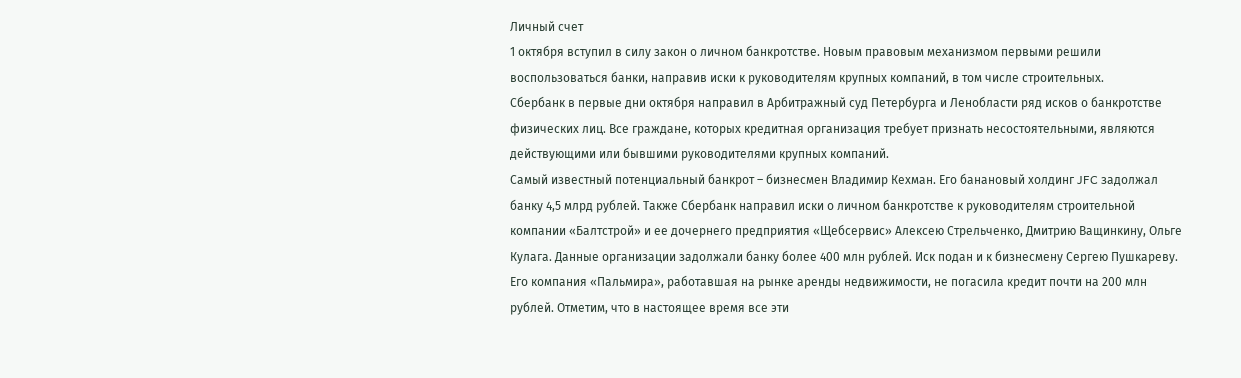Личный счет
1 октября вступил в силу закон о личном банкротстве. Новым правовым механизмом первыми решили воспользоваться банки, направив иски к руководителям крупных компаний, в том числе строительных.
Сбербанк в первые дни октября направил в Арбитражный суд Петербурга и Ленобласти ряд исков о банкротстве физических лиц. Все граждане, которых кредитная организация требует признать несостоятельными, являются действующими или бывшими руководителями крупных компаний.
Самый известный потенциальный банкрот – бизнесмен Владимир Кехман. Его банановый холдинг JFC задолжал банку 4,5 млрд рублей. Также Сбербанк направил иски о личном банкротстве к руководителям строительной компании «Балтстрой» и ее дочернего предприятия «Щебсервис» Алексею Стрельченко, Дмитрию Ващинкину, Ольге Кулага. Данные организации задолжали банку более 400 млн рублей. Иск подан и к бизнесмену Сергею Пушкареву. Его компания «Пальмира», работавшая на рынке аренды недвижимости, не погасила кредит почти на 200 млн рублей. Отметим, что в настоящее время все эти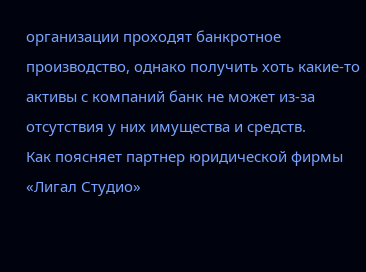организации проходят банкротное производство, однако получить хоть какие-то активы с компаний банк не может из-за отсутствия у них имущества и средств.
Как поясняет партнер юридической фирмы «Лигал Студио»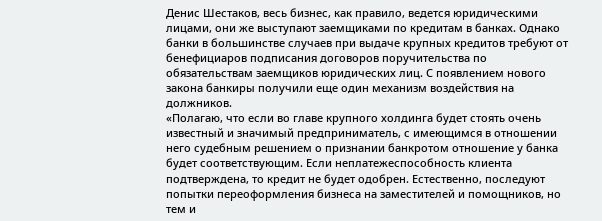Денис Шестаков, весь бизнес, как правило, ведется юридическими лицами, они же выступают заемщиками по кредитам в банках. Однако банки в большинстве случаев при выдаче крупных кредитов требуют от бенефициаров подписания договоров поручительства по обязательствам заемщиков юридических лиц. С появлением нового закона банкиры получили еще один механизм воздействия на должников.
«Полагаю, что если во главе крупного холдинга будет стоять очень известный и значимый предприниматель, с имеющимся в отношении него судебным решением о признании банкротом отношение у банка будет соответствующим. Если неплатежеспособность клиента подтверждена, то кредит не будет одобрен. Естественно, последуют попытки переоформления бизнеса на заместителей и помощников, но тем и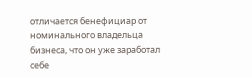отличается бенефициар от номинального владельца бизнеса, что он уже заработал себе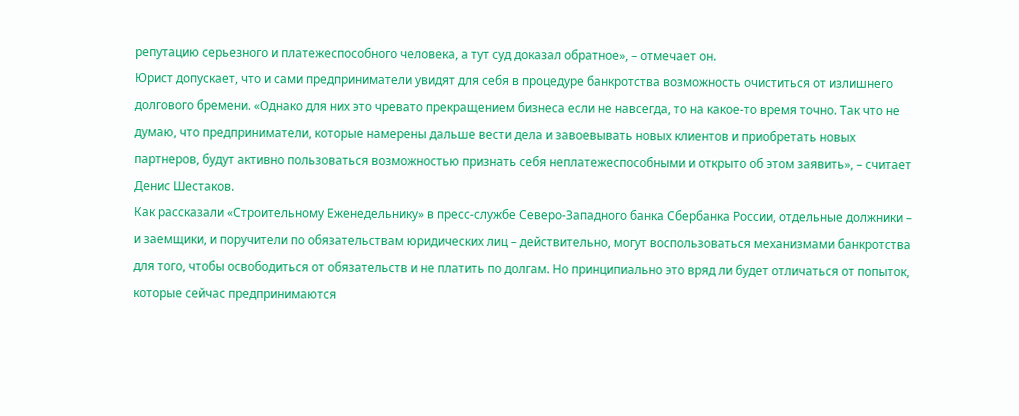репутацию серьезного и платежеспособного человека, а тут суд доказал обратное», – отмечает он.
Юрист допускает, что и сами предприниматели увидят для себя в процедуре банкротства возможность очиститься от излишнего долгового бремени. «Однако для них это чревато прекращением бизнеса если не навсегда, то на какое-то время точно. Так что не думаю, что предприниматели, которые намерены дальше вести дела и завоевывать новых клиентов и приобретать новых партнеров, будут активно пользоваться возможностью признать себя неплатежеспособными и открыто об этом заявить», – считает Денис Шестаков.
Как рассказали «Строительному Еженедельнику» в пресс-службе Северо-Западного банка Сбербанка России, отдельные должники – и заемщики, и поручители по обязательствам юридических лиц – действительно, могут воспользоваться механизмами банкротства для того, чтобы освободиться от обязательств и не платить по долгам. Но принципиально это вряд ли будет отличаться от попыток, которые сейчас предпринимаются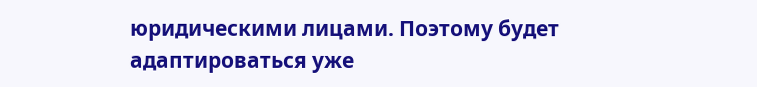юридическими лицами. Поэтому будет адаптироваться уже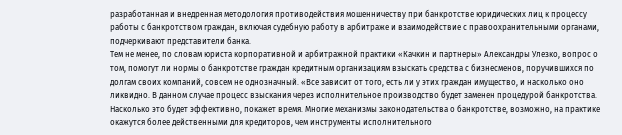разработанная и внедренная методология противодействия мошенничеству при банкротстве юридических лиц к процессу работы с банкротством граждан, включая судебную работу в арбитраже и взаимодействие с правоохранительными органами, подчеркивают представители банка.
Тем не менее, по словам юриста корпоративной и арбитражной практики «Качкин и партнеры» Александры Улезко, вопрос о том, помогут ли нормы о банкротстве граждан кредитным организациям взыскать средства с бизнесменов, поручившихся по долгам своих компаний, совсем не однозначный. «Все зависит от того, есть ли у этих граждан имущество, и насколько оно ликвидно. В данном случае процесс взыскания через исполнительное производство будет заменен процедурой банкротства. Насколько это будет эффективно, покажет время. Многие механизмы законодательства о банкротстве, возможно, на практике окажутся более действенными для кредиторов, чем инструменты исполнительного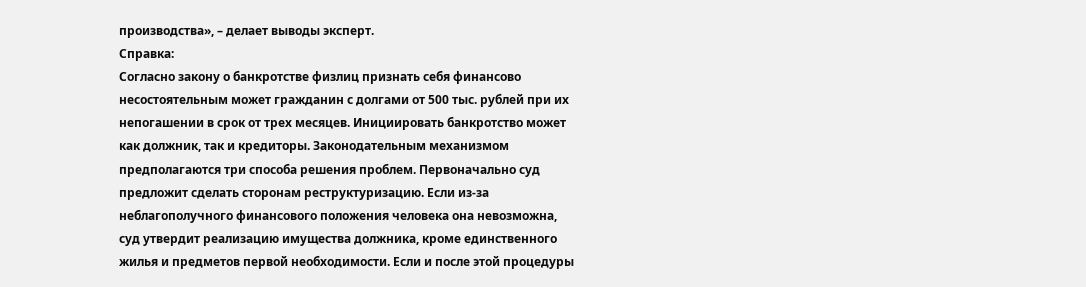производства», – делает выводы эксперт.
Справка:
Согласно закону о банкротстве физлиц признать себя финансово несостоятельным может гражданин с долгами от 500 тыс. рублей при их непогашении в срок от трех месяцев. Инициировать банкротство может как должник, так и кредиторы. Законодательным механизмом предполагаются три способа решения проблем. Первоначально суд предложит сделать сторонам реструктуризацию. Если из-за неблагополучного финансового положения человека она невозможна, суд утвердит реализацию имущества должника, кроме единственного жилья и предметов первой необходимости. Если и после этой процедуры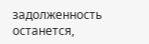задолженность останется,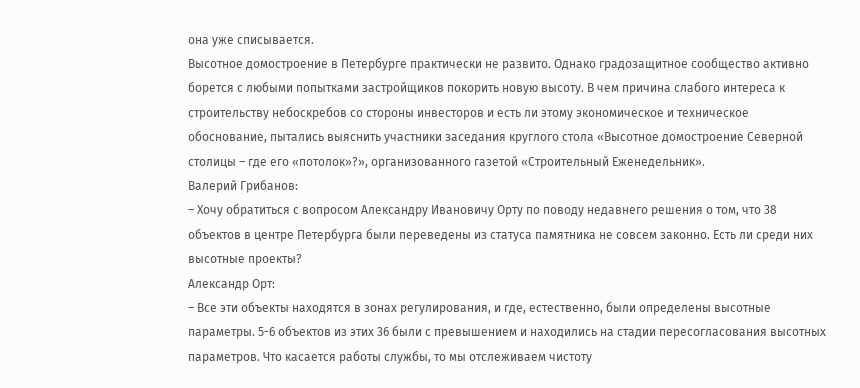она уже списывается.
Высотное домостроение в Петербурге практически не развито. Однако градозащитное сообщество активно борется с любыми попытками застройщиков покорить новую высоту. В чем причина слабого интереса к строительству небоскребов со стороны инвесторов и есть ли этому экономическое и техническое обоснование, пытались выяснить участники заседания круглого стола «Высотное домостроение Северной столицы – где его «потолок»?», организованного газетой «Строительный Еженедельник».
Валерий Грибанов:
– Хочу обратиться с вопросом Александру Ивановичу Орту по поводу недавнего решения о том, что 38 объектов в центре Петербурга были переведены из статуса памятника не совсем законно. Есть ли среди них высотные проекты?
Александр Орт:
– Все эти объекты находятся в зонах регулирования, и где, естественно, были определены высотные параметры. 5-6 объектов из этих 36 были с превышением и находились на стадии пересогласования высотных параметров. Что касается работы службы, то мы отслеживаем чистоту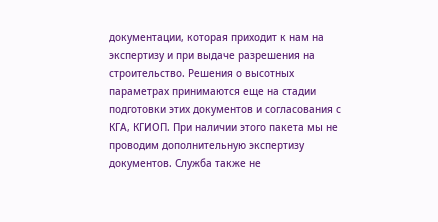документации, которая приходит к нам на экспертизу и при выдаче разрешения на строительство. Решения о высотных параметрах принимаются еще на стадии подготовки этих документов и согласования с КГА, КГИОП. При наличии этого пакета мы не проводим дополнительную экспертизу документов. Служба также не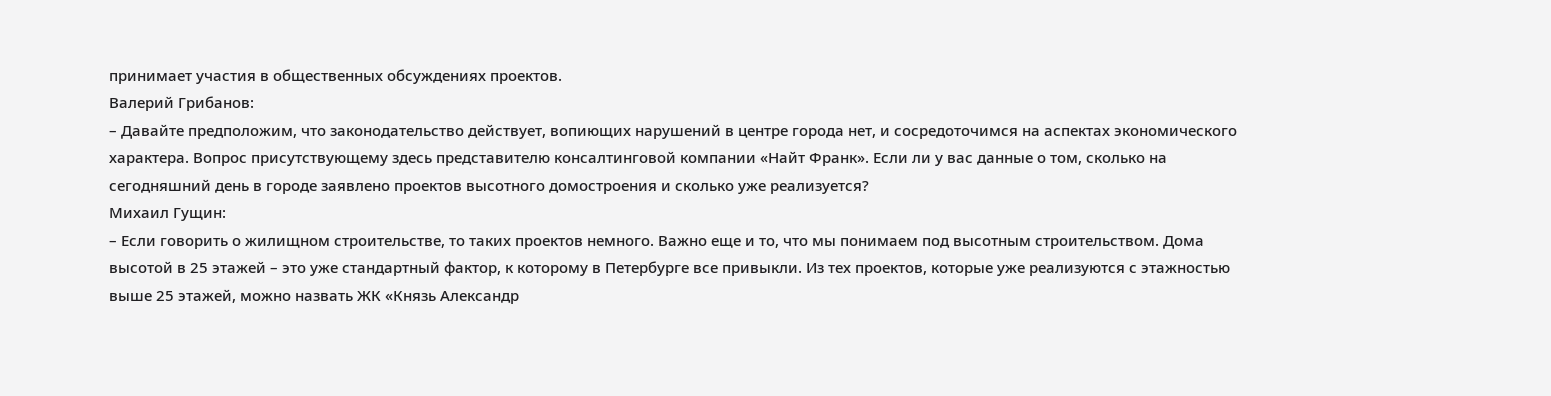принимает участия в общественных обсуждениях проектов.
Валерий Грибанов:
– Давайте предположим, что законодательство действует, вопиющих нарушений в центре города нет, и сосредоточимся на аспектах экономического характера. Вопрос присутствующему здесь представителю консалтинговой компании «Найт Франк». Если ли у вас данные о том, сколько на сегодняшний день в городе заявлено проектов высотного домостроения и сколько уже реализуется?
Михаил Гущин:
– Если говорить о жилищном строительстве, то таких проектов немного. Важно еще и то, что мы понимаем под высотным строительством. Дома высотой в 25 этажей – это уже стандартный фактор, к которому в Петербурге все привыкли. Из тех проектов, которые уже реализуются с этажностью выше 25 этажей, можно назвать ЖК «Князь Александр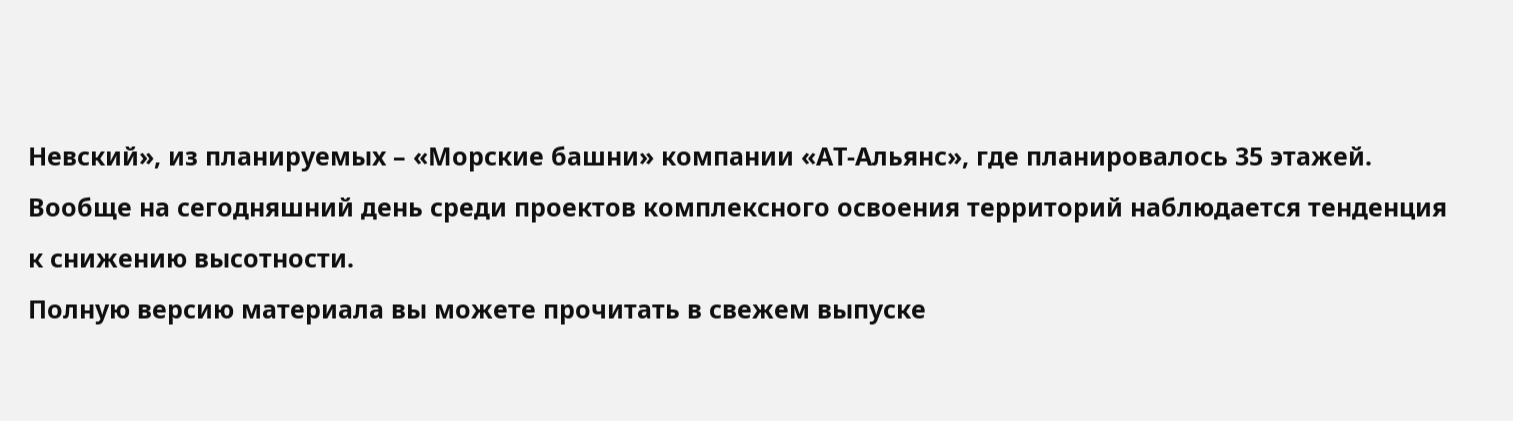Невский», из планируемых – «Морские башни» компании «АТ-Альянс», где планировалось 35 этажей.
Вообще на сегодняшний день среди проектов комплексного освоения территорий наблюдается тенденция к снижению высотности.
Полную версию материала вы можете прочитать в свежем выпуске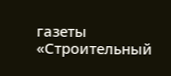газеты «Строительный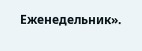Еженедельник».